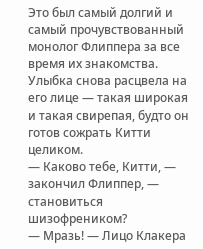Это был самый долгий и самый прочувствованный монолог Флиппера за все время их знакомства. Улыбка снова расцвела на его лице — такая широкая и такая свирепая, будто он готов сожрать Китти целиком.
— Каково тебе, Китти, — закончил Флиппер, — становиться шизофреником?
— Мразь! — Лицо Клакера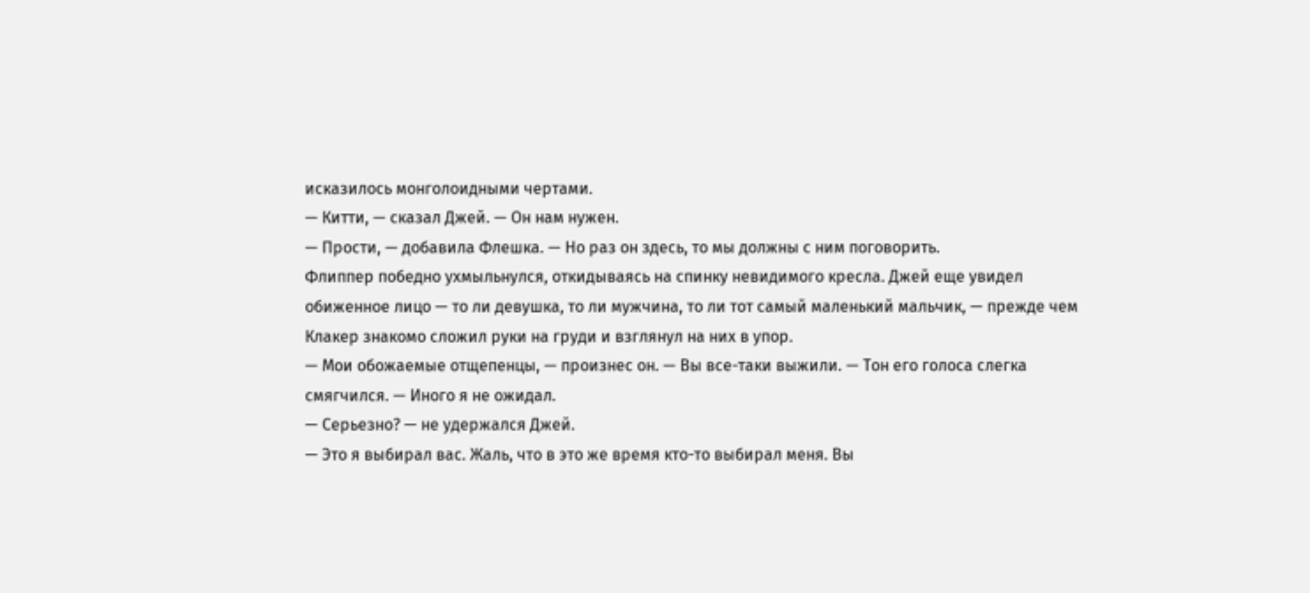исказилось монголоидными чертами.
— Китти, — сказал Джей. — Он нам нужен.
— Прости, — добавила Флешка. — Но раз он здесь, то мы должны с ним поговорить.
Флиппер победно ухмыльнулся, откидываясь на спинку невидимого кресла. Джей еще увидел обиженное лицо — то ли девушка, то ли мужчина, то ли тот самый маленький мальчик, — прежде чем Клакер знакомо сложил руки на груди и взглянул на них в упор.
— Мои обожаемые отщепенцы, — произнес он. — Вы все-таки выжили. — Тон его голоса слегка смягчился. — Иного я не ожидал.
— Серьезно? — не удержался Джей.
— Это я выбирал вас. Жаль, что в это же время кто-то выбирал меня. Вы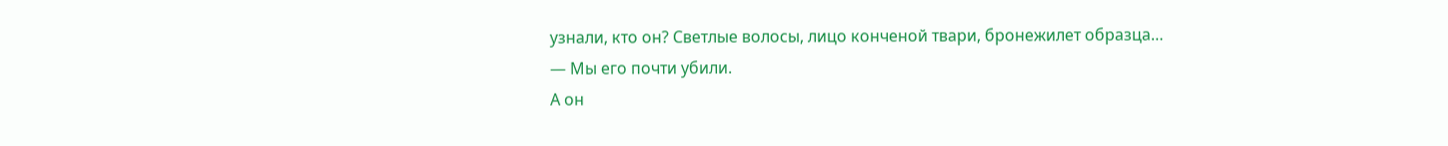узнали, кто он? Светлые волосы, лицо конченой твари, бронежилет образца…
— Мы его почти убили.
А он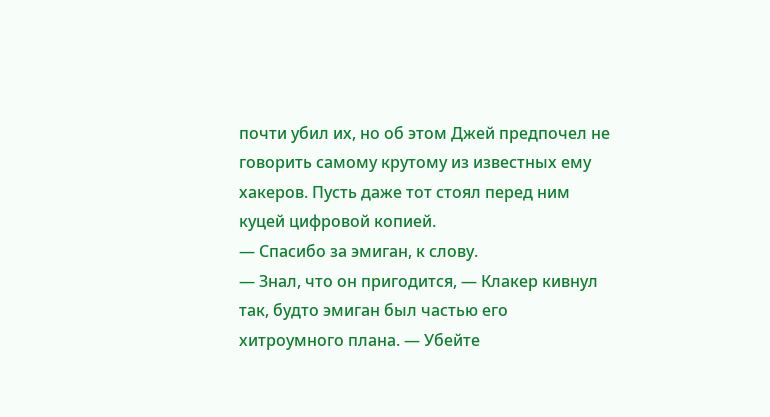почти убил их, но об этом Джей предпочел не говорить самому крутому из известных ему хакеров. Пусть даже тот стоял перед ним куцей цифровой копией.
— Спасибо за эмиган, к слову.
— Знал, что он пригодится, — Клакер кивнул так, будто эмиган был частью его хитроумного плана. — Убейте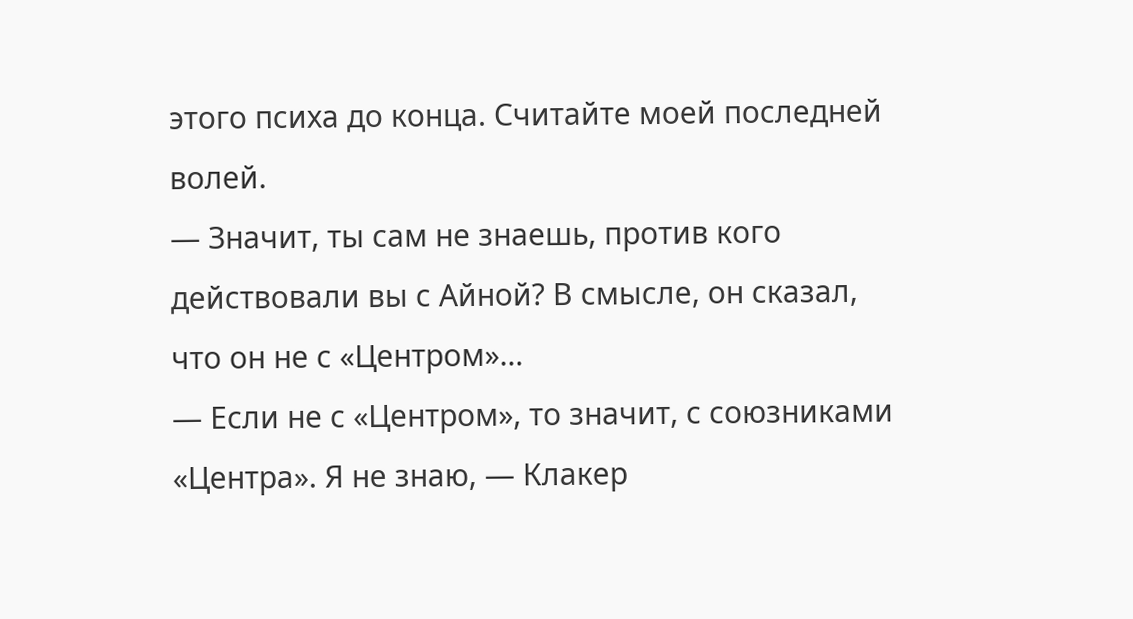этого психа до конца. Считайте моей последней волей.
— Значит, ты сам не знаешь, против кого действовали вы с Айной? В смысле, он сказал, что он не с «Центром»…
— Если не с «Центром», то значит, с союзниками «Центра». Я не знаю, — Клакер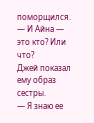поморщился. — И Айна — это кто? Или что?
Джей показал ему образ сестры.
— Я знаю ее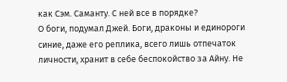как Сэм. Саманту. С ней все в порядке?
О боги, подумал Джей. Боги, драконы и единороги синие, даже его реплика, всего лишь отпечаток личности, хранит в себе беспокойство за Айну. Не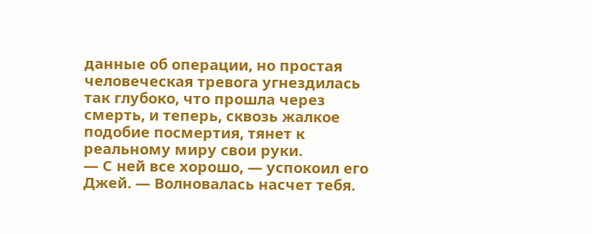данные об операции, но простая человеческая тревога угнездилась так глубоко, что прошла через смерть, и теперь, сквозь жалкое подобие посмертия, тянет к реальному миру свои руки.
— С ней все хорошо, — успокоил его Джей. — Волновалась насчет тебя.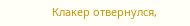Клакер отвернулся,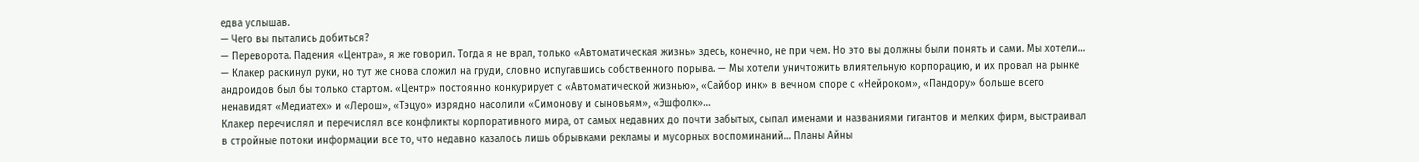едва услышав.
— Чего вы пытались добиться?
— Переворота. Падения «Центра», я же говорил. Тогда я не врал, только «Автоматическая жизнь» здесь, конечно, не при чем. Но это вы должны были понять и сами. Мы хотели… — Клакер раскинул руки, но тут же снова сложил на груди, словно испугавшись собственного порыва. — Мы хотели уничтожить влиятельную корпорацию, и их провал на рынке андроидов был бы только стартом. «Центр» постоянно конкурирует с «Автоматической жизнью», «Сайбор инк» в вечном споре с «Нейроком», «Пандору» больше всего ненавидят «Медиатех» и «Лерош», «Тэцуо» изрядно насолили «Симонову и сыновьям», «Эшфолк»…
Клакер перечислял и перечислял все конфликты корпоративного мира, от самых недавних до почти забытых, сыпал именами и названиями гигантов и мелких фирм, выстраивал в стройные потоки информации все то, что недавно казалось лишь обрывками рекламы и мусорных воспоминаний… Планы Айны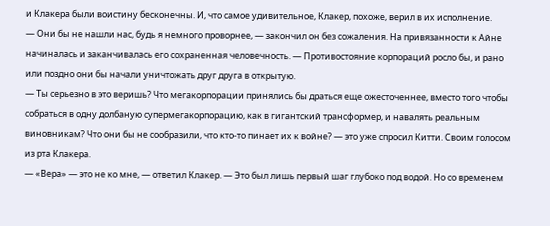и Клакера были воистину бесконечны. И, что самое удивительное, Клакер, похоже, верил в их исполнение.
— Они бы не нашли нас, будь я немного проворнее, — закончил он без сожаления. На привязанности к Айне начиналась и заканчивалась его сохраненная человечность. — Противостояние корпораций росло бы, и рано или поздно они бы начали уничтожать друг друга в открытую.
— Ты серьезно в это веришь? Что мегакорпорации принялись бы драться еще ожесточеннее, вместо того чтобы собраться в одну долбаную супермегакорпорацию, как в гигантский трансформер, и навалять реальным виновникам? Что они бы не сообразили, что кто-то пинает их к войне? — это уже спросил Китти. Своим голосом из рта Клакера.
— «Вера» — это не ко мне, — ответил Клакер. — Это был лишь первый шаг глубоко под водой. Но со временем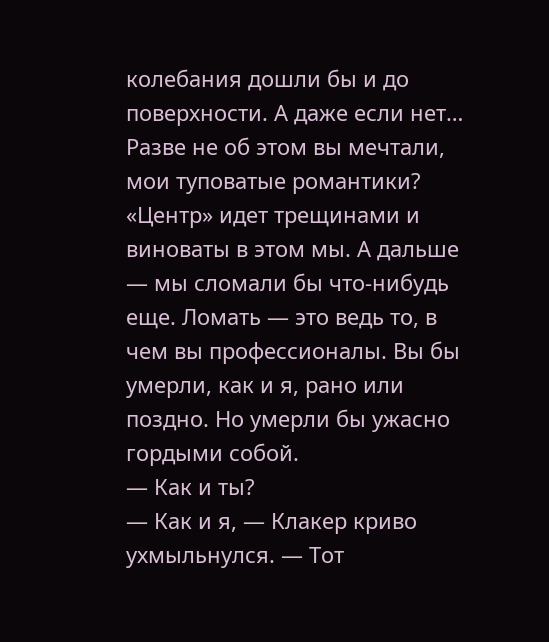колебания дошли бы и до поверхности. А даже если нет… Разве не об этом вы мечтали, мои туповатые романтики? «Центр» идет трещинами и виноваты в этом мы. А дальше — мы сломали бы что-нибудь еще. Ломать — это ведь то, в чем вы профессионалы. Вы бы умерли, как и я, рано или поздно. Но умерли бы ужасно гордыми собой.
— Как и ты?
— Как и я, — Клакер криво ухмыльнулся. — Тот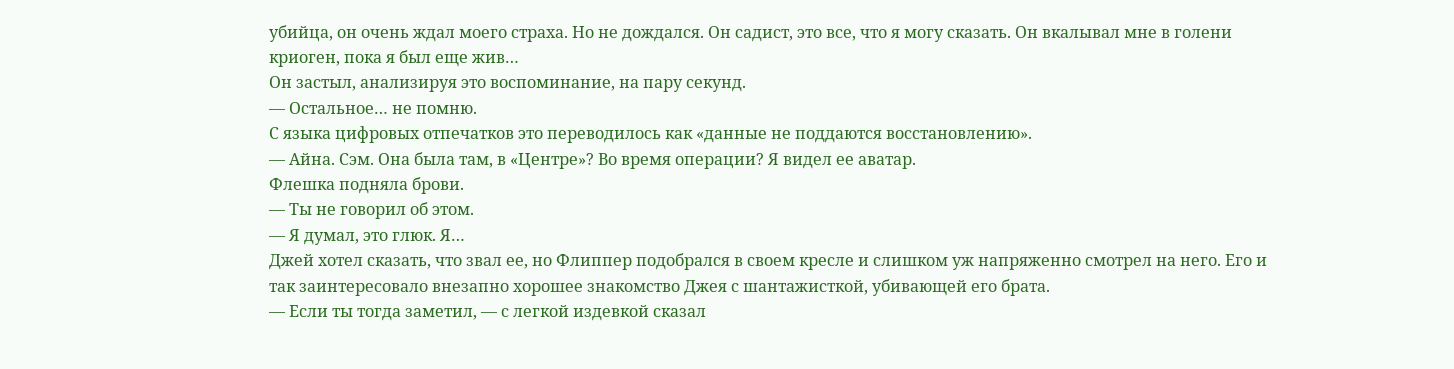убийца, он очень ждал моего страха. Но не дождался. Он садист, это все, что я могу сказать. Он вкалывал мне в голени криоген, пока я был еще жив…
Он застыл, анализируя это воспоминание, на пару секунд.
— Остальное… не помню.
С языка цифровых отпечатков это переводилось как «данные не поддаются восстановлению».
— Айна. Сэм. Она была там, в «Центре»? Во время операции? Я видел ее аватар.
Флешка подняла брови.
— Ты не говорил об этом.
— Я думал, это глюк. Я…
Джей хотел сказать, что звал ее, но Флиппер подобрался в своем кресле и слишком уж напряженно смотрел на него. Его и так заинтересовало внезапно хорошее знакомство Джея с шантажисткой, убивающей его брата.
— Если ты тогда заметил, — с легкой издевкой сказал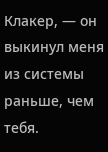Клакер, — он выкинул меня из системы раньше, чем тебя.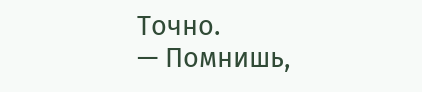Точно.
— Помнишь,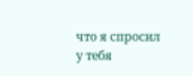что я спросил у тебя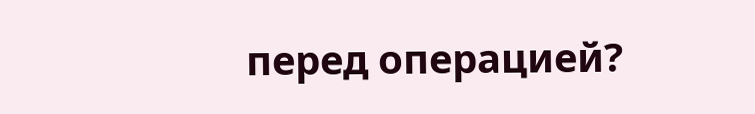перед операцией?